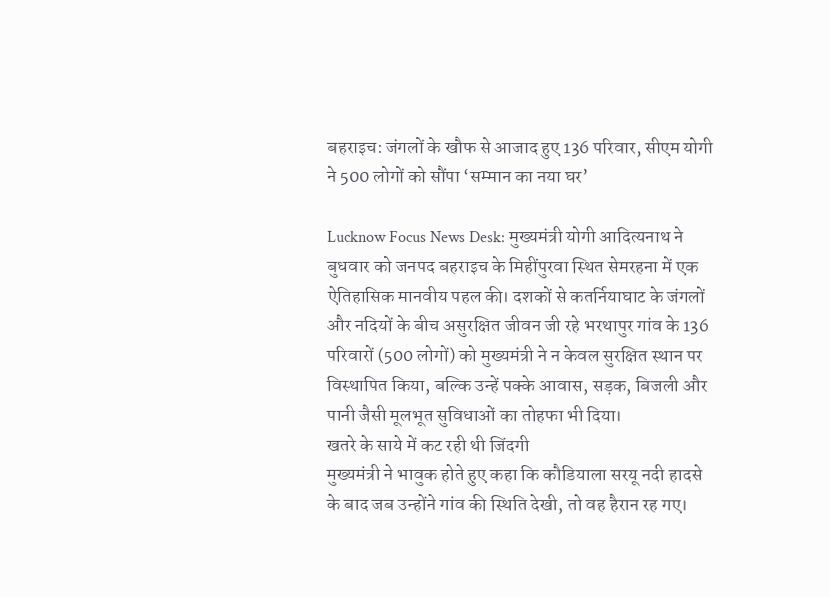बहराइच: जंगलों के खौफ से आजाद हुए 136 परिवार, सीएम योगी ने 500 लोगों को सौंपा ‘सम्मान का नया घर’

Lucknow Focus News Desk: मुख्यमंत्री योगी आदित्यनाथ ने बुधवार को जनपद बहराइच के मिहींपुरवा स्थित सेमरहना में एक ऐतिहासिक मानवीय पहल की। दशकों से कतर्नियाघाट के जंगलों और नदियों के बीच असुरक्षित जीवन जी रहे भरथापुर गांव के 136 परिवारों (500 लोगों) को मुख्यमंत्री ने न केवल सुरक्षित स्थान पर विस्थापित किया, बल्कि उन्हें पक्के आवास, सड़क, बिजली और पानी जैसी मूलभूत सुविधाओं का तोहफा भी दिया।
खतरे के साये में कट रही थी जिंदगी
मुख्यमंत्री ने भावुक होते हुए कहा कि कौडियाला सरयू नदी हादसे के बाद जब उन्होंने गांव की स्थिति देखी, तो वह हैरान रह गए।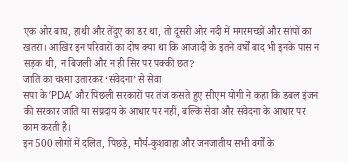एक ओर बाघ, हाथी और तेंदुए का डर था, तो दूसरी ओर नदी में मगरमच्छों और सांपों का खतरा। आखिर इन परिवारों का दोष क्या था कि आजादी के इतने वर्षों बाद भी इनके पास न सड़क थी, न बिजली और न ही सिर पर पक्की छत?
जाति का चश्मा उतारकर ‘संवेदना’ से सेवा
सपा के ‘PDA’ और पिछली सरकारों पर तंज कसते हुए सीएम योगी ने कहा कि डबल इंजन की सरकार जाति या संप्रदाय के आधार पर नहीं, बल्कि सेवा और संवेदना के आधार पर काम करती है।
इन 500 लोगों में दलित, पिछड़े, मौर्य-कुशवाहा और जनजातीय सभी वर्गों के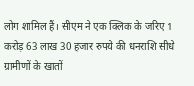लोग शामिल हैं। सीएम ने एक क्लिक के जरिए 1 करोड़ 63 लाख 30 हजार रुपये की धनराशि सीधे ग्रामीणों के खातों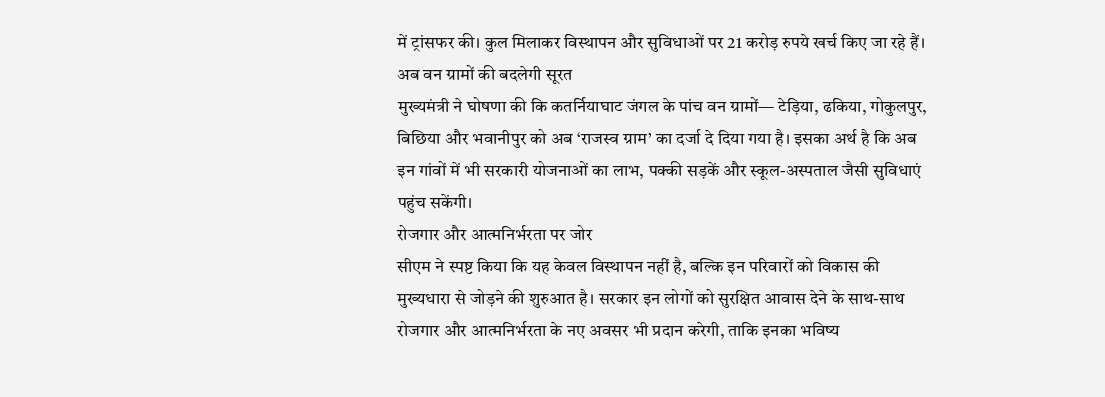में ट्रांसफर की। कुल मिलाकर विस्थापन और सुविधाओं पर 21 करोड़ रुपये खर्च किए जा रहे हैं।
अब वन ग्रामों की बदलेगी सूरत
मुख्यमंत्री ने घोषणा की कि कतर्नियाघाट जंगल के पांच वन ग्रामों— टेड़िया, ढकिया, गोकुलपुर, बिछिया और भवानीपुर को अब ‘राजस्व ग्राम’ का दर्जा दे दिया गया है। इसका अर्थ है कि अब इन गांवों में भी सरकारी योजनाओं का लाभ, पक्की सड़कें और स्कूल-अस्पताल जैसी सुविधाएं पहुंच सकेंगी।
रोजगार और आत्मनिर्भरता पर जोर
सीएम ने स्पष्ट किया कि यह केवल विस्थापन नहीं है, बल्कि इन परिवारों को विकास की मुख्यधारा से जोड़ने की शुरुआत है। सरकार इन लोगों को सुरक्षित आवास देने के साथ-साथ रोजगार और आत्मनिर्भरता के नए अवसर भी प्रदान करेगी, ताकि इनका भविष्य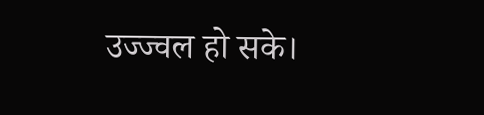उज्ज्वल हो सके।